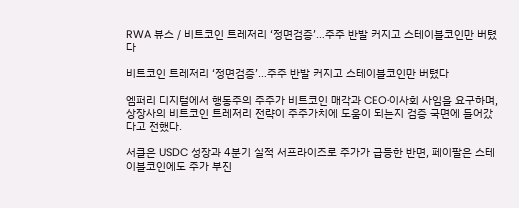RWA 뷰스 / 비트코인 트레저리 ‘정면검증’…주주 반발 커지고 스테이블코인만 버텼다

비트코인 트레저리 ‘정면검증’…주주 반발 커지고 스테이블코인만 버텼다

엠퍼리 디지털에서 행동주의 주주가 비트코인 매각과 CEO·이사회 사임을 요구하며, 상장사의 비트코인 트레저리 전략이 주주가치에 도움이 되는지 검증 국면에 들어갔다고 전했다.

서클은 USDC 성장과 4분기 실적 서프라이즈로 주가가 급등한 반면, 페이팔은 스테이블코인에도 주가 부진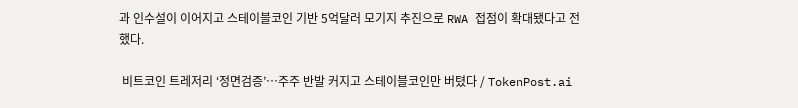과 인수설이 이어지고 스테이블코인 기반 5억달러 모기지 추진으로 RWA 접점이 확대됐다고 전했다.

 비트코인 트레저리 ‘정면검증’…주주 반발 커지고 스테이블코인만 버텼다 / TokenPost.ai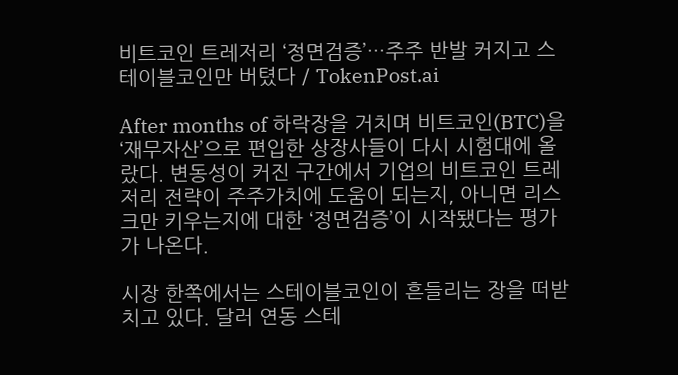비트코인 트레저리 ‘정면검증’…주주 반발 커지고 스테이블코인만 버텼다 / TokenPost.ai

After months of 하락장을 거치며 비트코인(BTC)을 ‘재무자산’으로 편입한 상장사들이 다시 시험대에 올랐다. 변동성이 커진 구간에서 기업의 비트코인 트레저리 전략이 주주가치에 도움이 되는지, 아니면 리스크만 키우는지에 대한 ‘정면검증’이 시작됐다는 평가가 나온다.

시장 한쪽에서는 스테이블코인이 흔들리는 장을 떠받치고 있다. 달러 연동 스테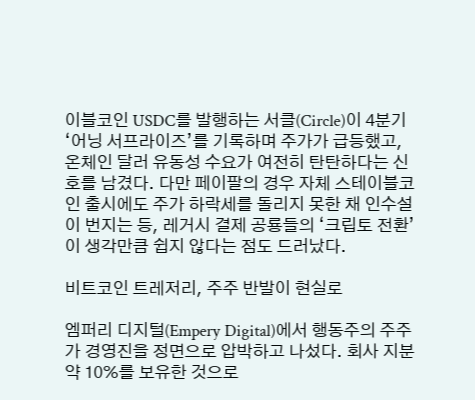이블코인 USDC를 발행하는 서클(Circle)이 4분기 ‘어닝 서프라이즈’를 기록하며 주가가 급등했고, 온체인 달러 유동성 수요가 여전히 탄탄하다는 신호를 남겼다. 다만 페이팔의 경우 자체 스테이블코인 출시에도 주가 하락세를 돌리지 못한 채 인수설이 번지는 등, 레거시 결제 공룡들의 ‘크립토 전환’이 생각만큼 쉽지 않다는 점도 드러났다.

비트코인 트레저리, 주주 반발이 현실로

엠퍼리 디지털(Empery Digital)에서 행동주의 주주가 경영진을 정면으로 압박하고 나섰다. 회사 지분 약 10%를 보유한 것으로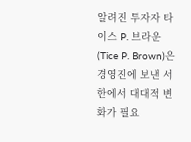알려진 투자자 타이스 P. 브라운(Tice P. Brown)은 경영진에 보낸 서한에서 대대적 변화가 필요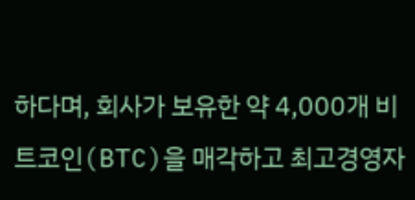하다며, 회사가 보유한 약 4,000개 비트코인(BTC)을 매각하고 최고경영자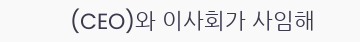(CEO)와 이사회가 사임해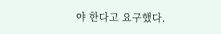야 한다고 요구했다.